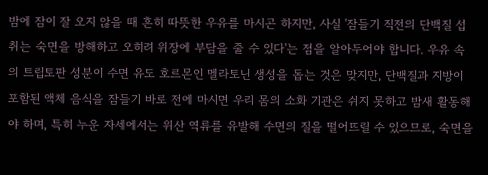밤에 잠이 잘 오지 않을 때 흔히 따뜻한 우유를 마시곤 하지만, 사실 '잠들기 직전의 단백질 섭취는 숙면을 방해하고 오히려 위장에 부담을 줄 수 있다'는 점을 알아두어야 합니다. 우유 속의 트립토판 성분이 수면 유도 호르몬인 멜라토닌 생성을 돕는 것은 맞지만, 단백질과 지방이 포함된 액체 음식을 잠들기 바로 전에 마시면 우리 몸의 소화 기관은 쉬지 못하고 밤새 활동해야 하며, 특히 누운 자세에서는 위산 역류를 유발해 수면의 질을 떨어뜨릴 수 있으므로, 숙면을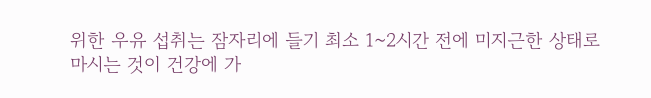위한 우유 섭취는 잠자리에 들기 최소 1~2시간 전에 미지근한 상태로 마시는 것이 건강에 가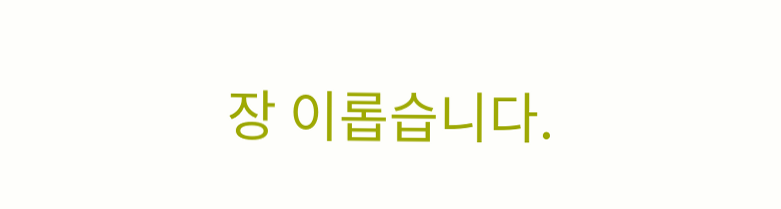장 이롭습니다.